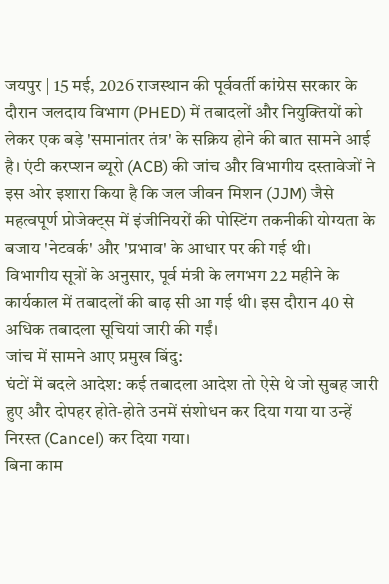जयपुर | 15 मई, 2026 राजस्थान की पूर्ववर्ती कांग्रेस सरकार के दौरान जलदाय विभाग (PHED) में तबादलों और नियुक्तियों को लेकर एक बड़े 'समानांतर तंत्र' के सक्रिय होने की बात सामने आई है। एंटी करप्शन ब्यूरो (ACB) की जांच और विभागीय दस्तावेजों ने इस ओर इशारा किया है कि जल जीवन मिशन (JJM) जैसे महत्वपूर्ण प्रोजेक्ट्स में इंजीनियरों की पोस्टिंग तकनीकी योग्यता के बजाय 'नेटवर्क' और 'प्रभाव' के आधार पर की गई थी।
विभागीय सूत्रों के अनुसार, पूर्व मंत्री के लगभग 22 महीने के कार्यकाल में तबादलों की बाढ़ सी आ गई थी। इस दौरान 40 से अधिक तबादला सूचियां जारी की गईं।
जांच में सामने आए प्रमुख बिंदु:
घंटों में बदले आदेश: कई तबादला आदेश तो ऐसे थे जो सुबह जारी हुए और दोपहर होते-होते उनमें संशोधन कर दिया गया या उन्हें निरस्त (Cancel) कर दिया गया।
बिना काम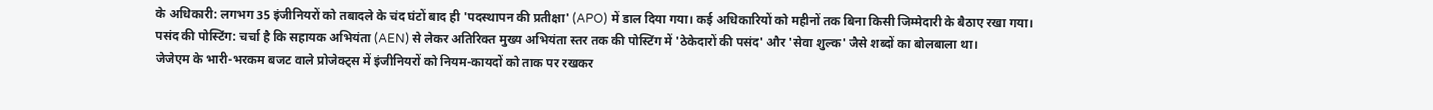के अधिकारी: लगभग 35 इंजीनियरों को तबादले के चंद घंटों बाद ही 'पदस्थापन की प्रतीक्षा' (APO) में डाल दिया गया। कई अधिकारियों को महीनों तक बिना किसी जिम्मेदारी के बैठाए रखा गया।
पसंद की पोस्टिंग: चर्चा है कि सहायक अभियंता (AEN) से लेकर अतिरिक्त मुख्य अभियंता स्तर तक की पोस्टिंग में 'ठेकेदारों की पसंद' और 'सेवा शुल्क' जैसे शब्दों का बोलबाला था।
जेजेएम के भारी-भरकम बजट वाले प्रोजेक्ट्स में इंजीनियरों को नियम-कायदों को ताक पर रखकर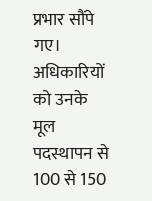प्रभार सौंपे गए।
अधिकारियों को उनके मूल पदस्थापन से 100 से 150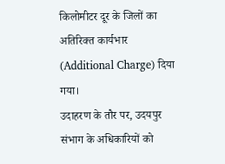किलोमीटर दूर के जिलों का अतिरिक्त कार्यभार (Additional Charge) दिया गया।
उदाहरण के तौर पर, उदयपुर संभाग के अधिकारियों को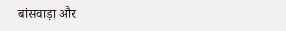बांसवाड़ा और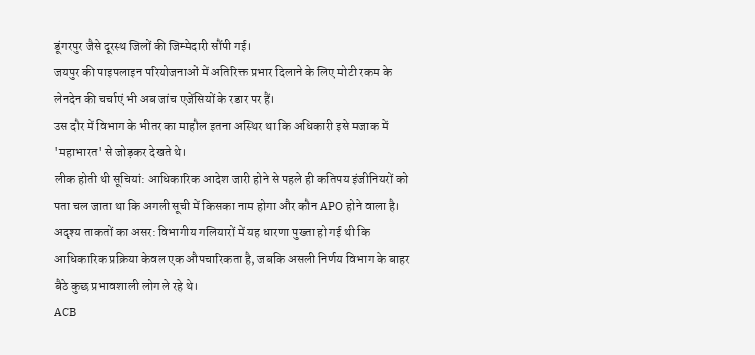डूंगरपुर जैसे दूरस्थ जिलों की जिम्मेदारी सौंपी गई।
जयपुर की पाइपलाइन परियोजनाओं में अतिरिक्त प्रभार दिलाने के लिए मोटी रकम के लेनदेन की चर्चाएं भी अब जांच एजेंसियों के रडार पर हैं।
उस दौर में विभाग के भीतर का माहौल इतना अस्थिर था कि अधिकारी इसे मजाक में 'महाभारत' से जोड़कर देखते थे।
लीक होती थी सूचियां: आधिकारिक आदेश जारी होने से पहले ही कतिपय इंजीनियरों को पता चल जाता था कि अगली सूची में किसका नाम होगा और कौन APO होने वाला है।
अदृश्य ताकतों का असर: विभागीय गलियारों में यह धारणा पुख्ता हो गई थी कि आधिकारिक प्रक्रिया केवल एक औपचारिकता है, जबकि असली निर्णय विभाग के बाहर बैठे कुछ प्रभावशाली लोग ले रहे थे।
ACB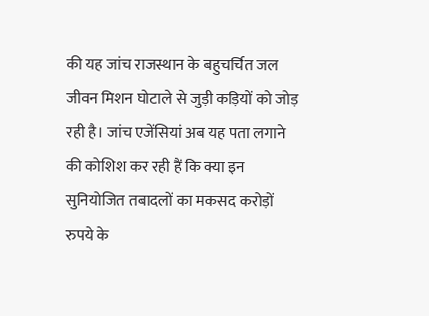की यह जांच राजस्थान के बहुचर्चित जल जीवन मिशन घोटाले से जुड़ी कड़ियों को जोड़ रही है। जांच एजेंसियां अब यह पता लगाने की कोशिश कर रही हैं कि क्या इन सुनियोजित तबादलों का मकसद करोड़ों रुपये के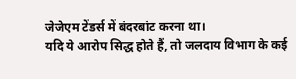जेजेएम टेंडर्स में बंदरबांट करना था।
यदि ये आरोप सिद्ध होते हैं, तो जलदाय विभाग के कई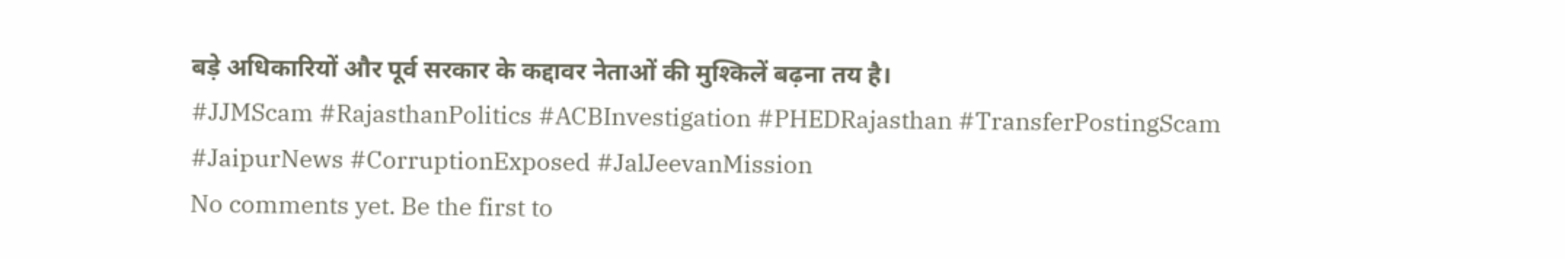बड़े अधिकारियों और पूर्व सरकार के कद्दावर नेताओं की मुश्किलें बढ़ना तय है।
#JJMScam #RajasthanPolitics #ACBInvestigation #PHEDRajasthan #TransferPostingScam #JaipurNews #CorruptionExposed #JalJeevanMission
No comments yet. Be the first to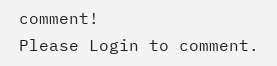comment!
Please Login to comment.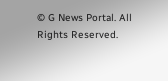© G News Portal. All Rights Reserved.